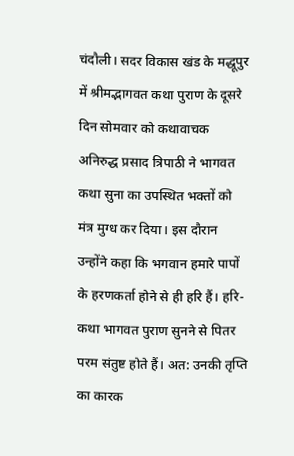चंदौली। सदर विकास खंड के मद्धूपुर में श्रीमद्भागवत कथा पुराण के दूसरे दिन सोमवार को कथावाचक अनिरुद्ध प्रसाद त्रिपाठी ने भागवत कथा सुना का उपस्थित भक्तों को मंत्र मुग्ध कर दिया। इस दौरान उन्होंने कहा कि भगवान हमारे पापों के हरणकर्ता होने से ही हरि हैं। हरि-कथा भागवत पुराण सुनने से पितर परम संतुष्ट होते हैं। अत: उनकी तृप्ति का कारक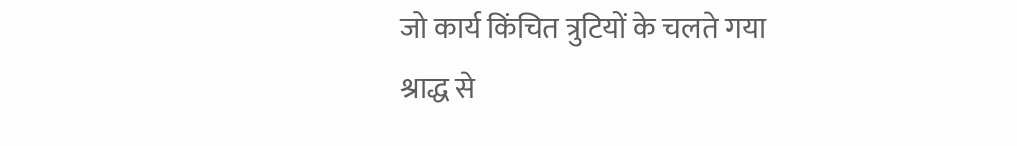जो कार्य किंचित त्रुटियों के चलते गया श्राद्ध से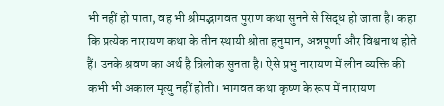भी नहीं हो पाता, वह भी श्रीमद्भागवत पुराण कथा सुनने से सिद्ध हो जाता है। कहा कि प्रत्येक नारायण कथा के तीन स्थायी श्रोता हनुमान, अन्नपूर्णा और विश्वनाथ होते हैं। उनके श्रवण का अर्थ है त्रिलोक सुनता है। ऐसे प्रभु नारायण में लीन व्यक्ति की कभी भी अकाल मृत्यु नहीं होती। भागवत कथा कृष्ण के रूप में नारायण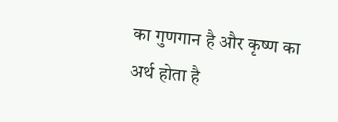का गुणगान है और कृष्ण का अर्थ होता है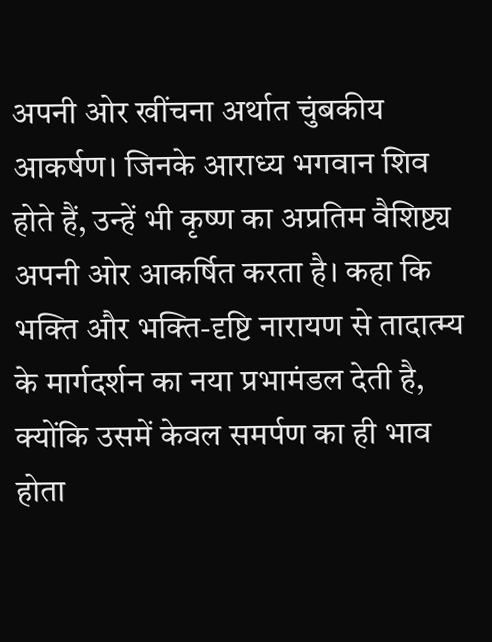अपनी ओर खींचना अर्थात चुंबकीय आकर्षण। जिनके आराध्य भगवान शिव होते हैं, उन्हें भी कृष्ण का अप्रतिम वैशिष्ट्य अपनी ओर आकर्षित करता है। कहा कि भक्ति और भक्ति-दृष्टि नारायण से तादात्म्य के मार्गदर्शन का नया प्रभामंडल देती है, क्योंकि उसमें केवल समर्पण का ही भाव होता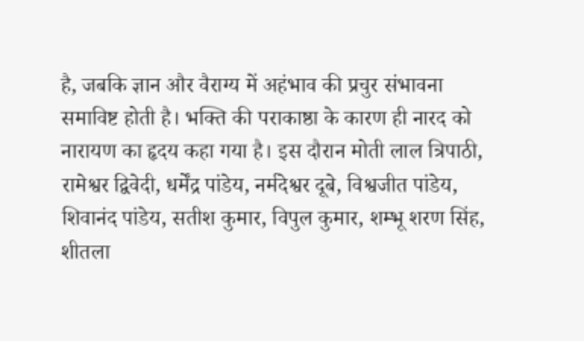है, जबकि ज्ञान और वैराग्य में अहंभाव की प्रचुर संभावना समाविष्ट होती है। भक्ति की पराकाष्ठा के कारण ही नारद को नारायण का हृदय कहा गया है। इस दौरान मोती लाल त्रिपाठी, रामेश्वर द्विवेदी, धर्मेंद्र पांडेय, नर्मदेश्वर दूबे, विश्वजीत पांडेय, शिवानंद पांडेय, सतीश कुमार, विपुल कुमार, शम्भू शरण सिंह, शीतला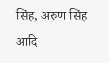सिंह, अरुण सिंह आदि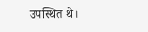उपस्थित थे।